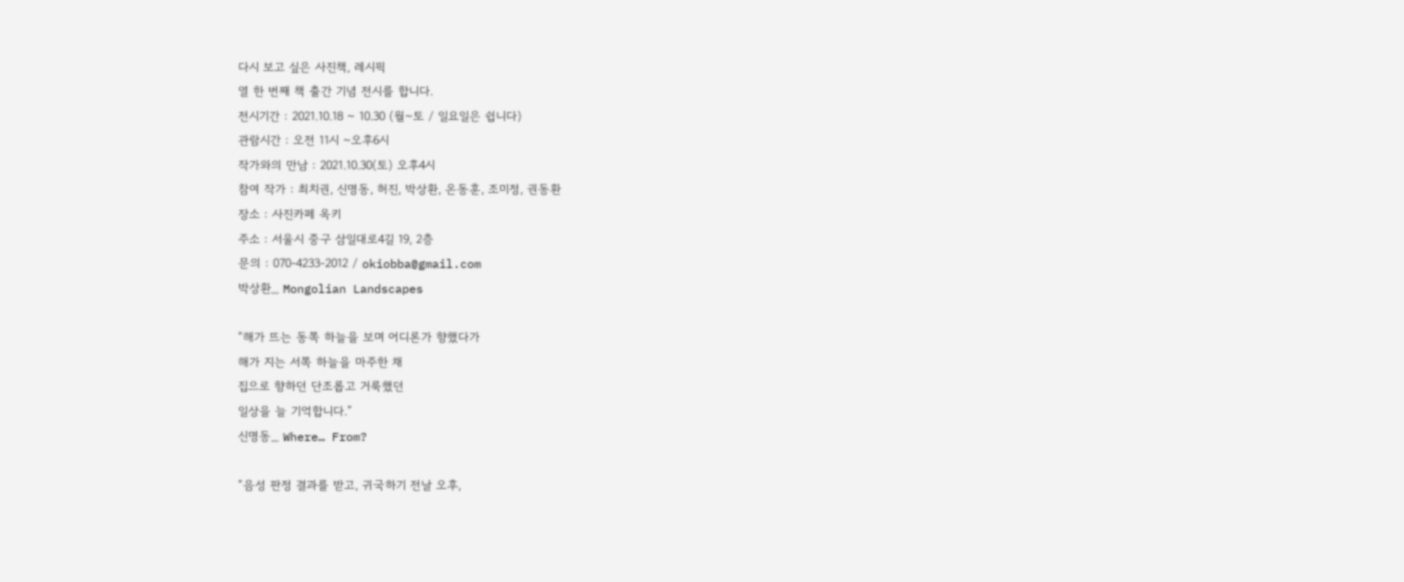다시 보고 싶은 사진책, 레시픽
열 한 번째 책 출간 기념 전시를 합니다.
전시기간 : 2021.10.18 ~ 10.30 (월~토 / 일요일은 쉽니다)
관람시간 : 오전 11시 ~오후6시
작가와의 만남 : 2021.10.30(토) 오후4시
참여 작가 : 최치권, 신명동, 허진, 박상환, 온동훈, 조미정, 권동환
장소 : 사진카페 옥키
주소 : 서울시 중구 삼일대로4길 19, 2층
문의 : 070-4233-2012 / okiobba@gmail.com
박상환_ Mongolian Landscapes

“해가 뜨는 동쪽 하늘을 보며 어디론가 향했다가
해가 지는 서쪽 하늘을 마주한 채
집으로 향하던 단조롭고 거룩했던
일상을 늘 기억합니다.”
신명동_ Where… From?

“음성 판정 결과를 받고, 귀국하기 전날 오후,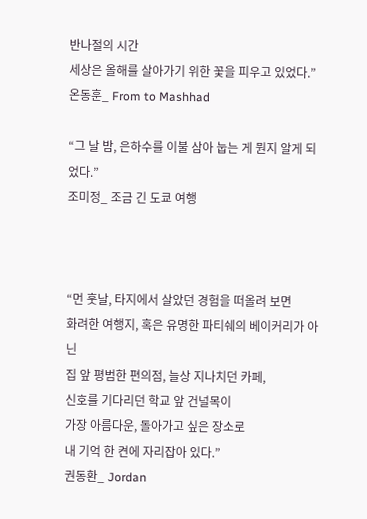반나절의 시간
세상은 올해를 살아가기 위한 꽃을 피우고 있었다.”
온동훈_ From to Mashhad

“그 날 밤, 은하수를 이불 삼아 눕는 게 뭔지 알게 되었다.”
조미정_ 조금 긴 도쿄 여행



“먼 훗날, 타지에서 살았던 경험을 떠올려 보면
화려한 여행지, 혹은 유명한 파티쉐의 베이커리가 아닌
집 앞 평범한 편의점, 늘상 지나치던 카페,
신호를 기다리던 학교 앞 건널목이
가장 아름다운, 돌아가고 싶은 장소로
내 기억 한 켠에 자리잡아 있다.”
권동환_ Jordan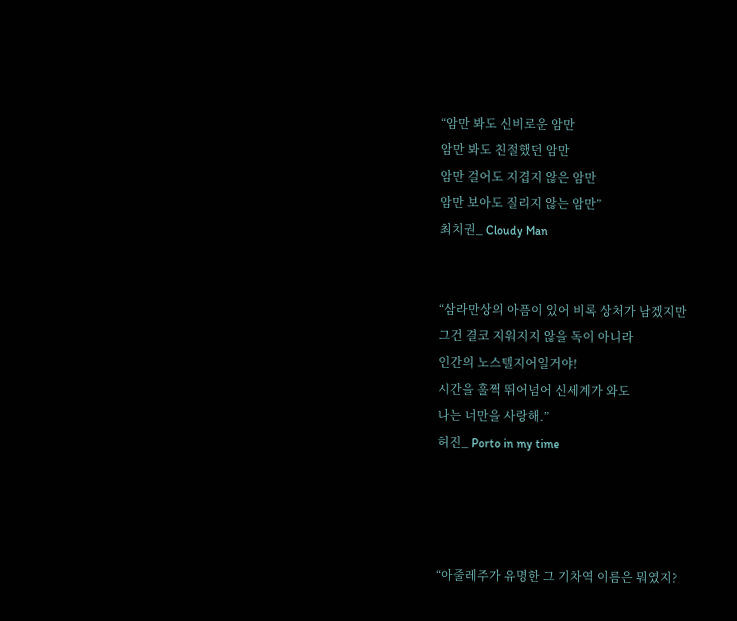“암만 봐도 신비로운 암만
암만 봐도 친절했던 암만
암만 걸어도 지겹지 않은 암만
암만 보아도 질리지 않는 암만”
최치권_ Cloudy Man


“삼라만상의 아픔이 있어 비록 상처가 남겠지만
그건 결코 지워지지 않을 독이 아니라
인간의 노스텔지어일거야!
시간을 훌쩍 뛰어넘어 신세계가 와도
나는 너만을 사랑해.”
허진_ Porto in my time




“아줄레주가 유명한 그 기차역 이름은 뭐였지?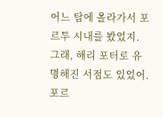어느 탑에 올라가서 포르투 시내를 봤었지.
그래, 해리 포터로 유명해진 서점도 있었어.
포르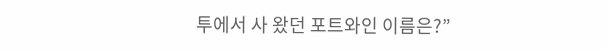투에서 사 왔던 포트와인 이름은?”